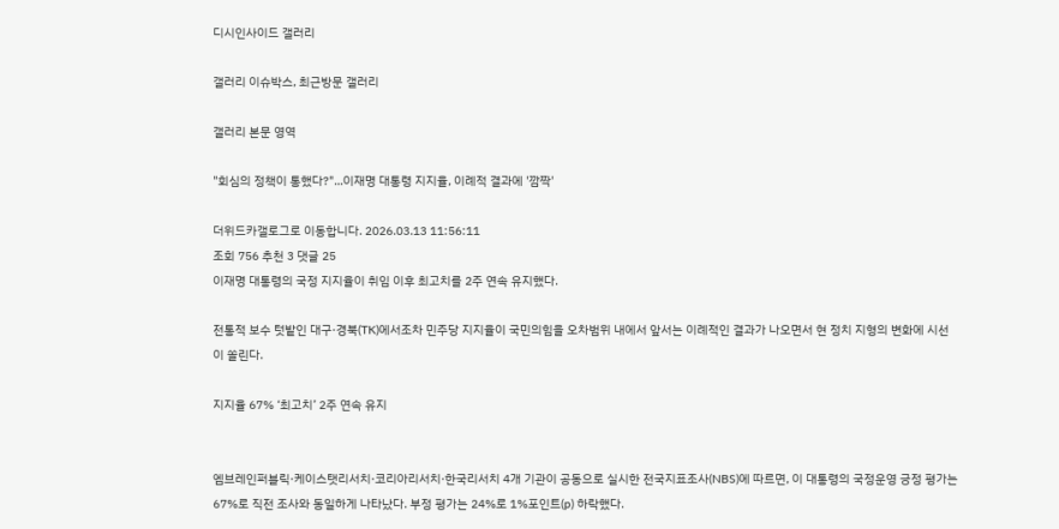디시인사이드 갤러리

갤러리 이슈박스, 최근방문 갤러리

갤러리 본문 영역

"회심의 정책이 통했다?"...이재명 대통령 지지율, 이례적 결과에 '깜짝'

더위드카갤로그로 이동합니다. 2026.03.13 11:56:11
조회 756 추천 3 댓글 25
이재명 대통령의 국정 지지율이 취임 이후 최고치를 2주 연속 유지했다.

전통적 보수 텃밭인 대구·경북(TK)에서조차 민주당 지지율이 국민의힘을 오차범위 내에서 앞서는 이례적인 결과가 나오면서 현 정치 지형의 변화에 시선이 쏠린다.

지지율 67% ‘최고치’ 2주 연속 유지


엠브레인퍼블릭·케이스탯리서치·코리아리서치·한국리서치 4개 기관이 공동으로 실시한 전국지표조사(NBS)에 따르면, 이 대통령의 국정운영 긍정 평가는 67%로 직전 조사와 동일하게 나타났다. 부정 평가는 24%로 1%포인트(p) 하락했다.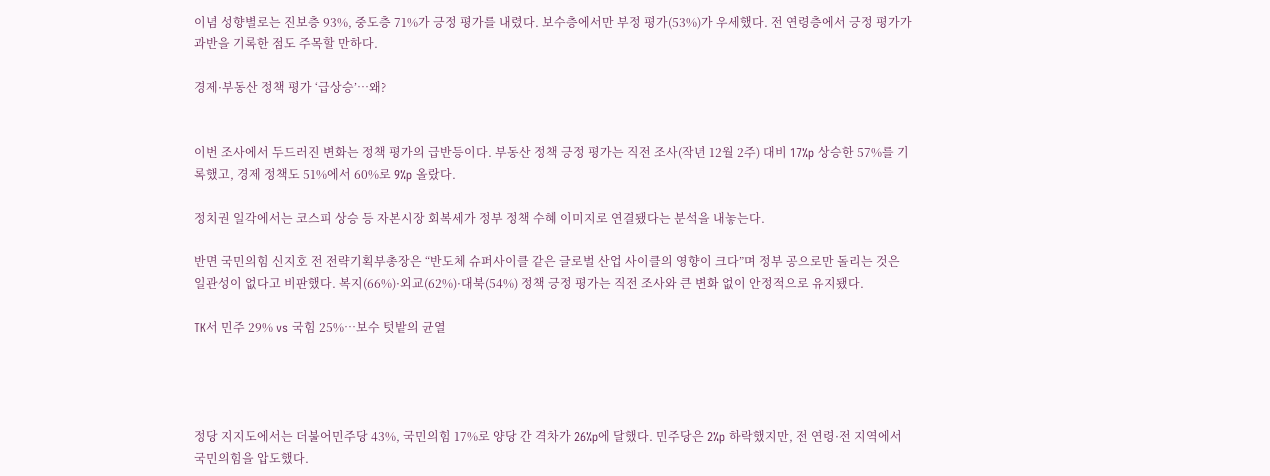이념 성향별로는 진보층 93%, 중도층 71%가 긍정 평가를 내렸다. 보수층에서만 부정 평가(53%)가 우세했다. 전 연령층에서 긍정 평가가 과반을 기록한 점도 주목할 만하다.

경제·부동산 정책 평가 ‘급상승’…왜?


이번 조사에서 두드러진 변화는 정책 평가의 급반등이다. 부동산 정책 긍정 평가는 직전 조사(작년 12월 2주) 대비 17%p 상승한 57%를 기록했고, 경제 정책도 51%에서 60%로 9%p 올랐다.

정치권 일각에서는 코스피 상승 등 자본시장 회복세가 정부 정책 수혜 이미지로 연결됐다는 분석을 내놓는다.

반면 국민의힘 신지호 전 전략기획부총장은 “반도체 슈퍼사이클 같은 글로벌 산업 사이클의 영향이 크다”며 정부 공으로만 돌리는 것은 일관성이 없다고 비판했다. 복지(66%)·외교(62%)·대북(54%) 정책 긍정 평가는 직전 조사와 큰 변화 없이 안정적으로 유지됐다.

TK서 민주 29% vs 국힘 25%…보수 텃밭의 균열




정당 지지도에서는 더불어민주당 43%, 국민의힘 17%로 양당 간 격차가 26%p에 달했다. 민주당은 2%p 하락했지만, 전 연령·전 지역에서 국민의힘을 압도했다.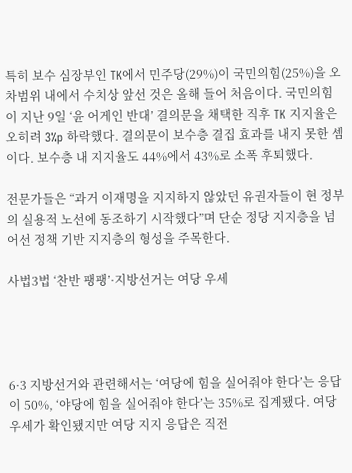특히 보수 심장부인 TK에서 민주당(29%)이 국민의힘(25%)을 오차범위 내에서 수치상 앞선 것은 올해 들어 처음이다. 국민의힘이 지난 9일 ‘윤 어게인 반대’ 결의문을 채택한 직후 TK 지지율은 오히려 3%p 하락했다. 결의문이 보수층 결집 효과를 내지 못한 셈이다. 보수층 내 지지율도 44%에서 43%로 소폭 후퇴했다.

전문가들은 “과거 이재명을 지지하지 않았던 유권자들이 현 정부의 실용적 노선에 동조하기 시작했다”며 단순 정당 지지층을 넘어선 정책 기반 지지층의 형성을 주목한다.

사법3법 ‘찬반 팽팽’·지방선거는 여당 우세




6·3 지방선거와 관련해서는 ‘여당에 힘을 실어줘야 한다’는 응답이 50%, ‘야당에 힘을 실어줘야 한다’는 35%로 집계됐다. 여당 우세가 확인됐지만 여당 지지 응답은 직전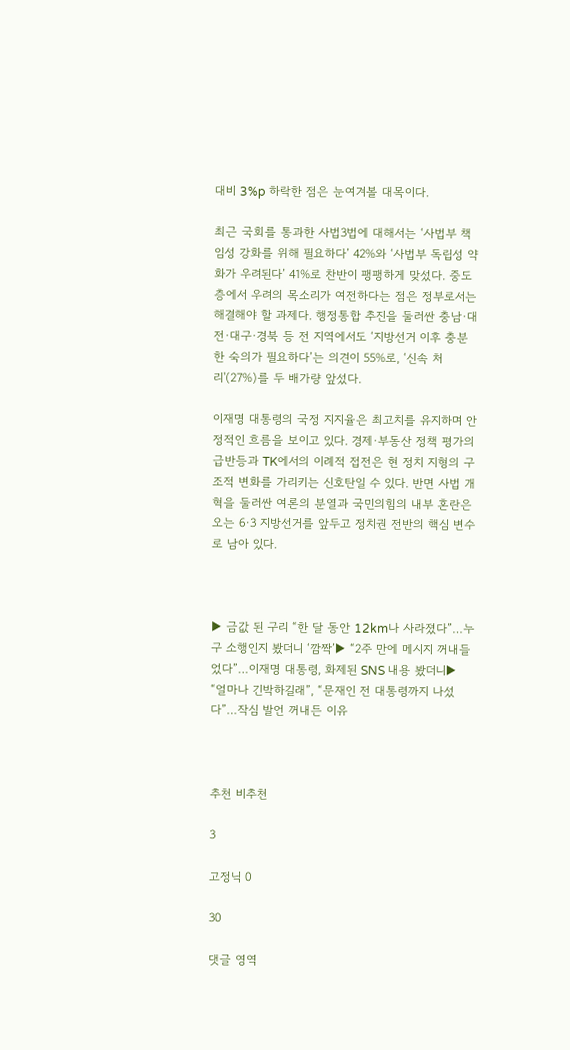대비 3%p 하락한 점은 눈여겨볼 대목이다.

최근 국회를 통과한 사법3법에 대해서는 ‘사법부 책임성 강화를 위해 필요하다’ 42%와 ‘사법부 독립성 약화가 우려된다’ 41%로 찬반이 팽팽하게 맞섰다. 중도층에서 우려의 목소리가 여전하다는 점은 정부로서는 해결해야 할 과제다. 행정통합 추진을 둘러싼 충남·대전·대구·경북 등 전 지역에서도 ‘지방선거 이후 충분한 숙의가 필요하다’는 의견이 55%로, ‘신속 처리'(27%)를 두 배가량 앞섰다.

이재명 대통령의 국정 지지율은 최고치를 유지하며 안정적인 흐름을 보이고 있다. 경제·부동산 정책 평가의 급반등과 TK에서의 이례적 접전은 현 정치 지형의 구조적 변화를 가리키는 신호탄일 수 있다. 반면 사법 개혁을 둘러싼 여론의 분열과 국민의힘의 내부 혼란은 오는 6·3 지방선거를 앞두고 정치권 전반의 핵심 변수로 남아 있다.



▶ 금값 된 구리 “한 달 동안 12km나 사라졌다”…누구 소행인지 봤더니 ‘깜짝’▶ “2주 만에 메시지 꺼내들었다”…이재명 대통령, 화제된 SNS 내용 봤더니▶ “얼마나 긴박하길래”, “문재인 전 대통령까지 나섰다”…작심 발언 꺼내든 이유



추천 비추천

3

고정닉 0

30

댓글 영역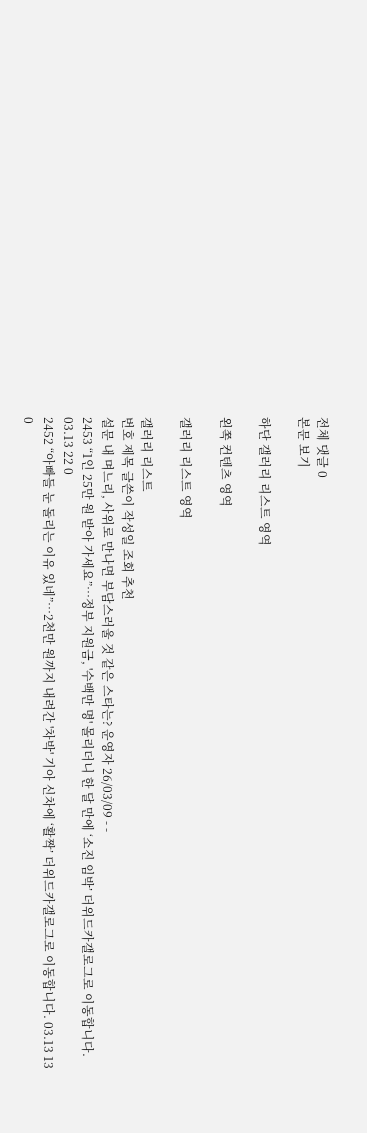전체 댓글 0
본문 보기

하단 갤러리 리스트 영역

왼쪽 컨텐츠 영역

갤러리 리스트 영역

갤러리 리스트
번호 제목 글쓴이 작성일 조회 추천
설문 내 며느리, 사위로 만나면 부담스러울 것 같은 스타는? 운영자 26/03/09 - -
2453 “1인 25만 원 받아 가세요”…정부 지원금, '수백만 명' 몰리더니 한 달 만에 ‘소진 임박’ 더위드카갤로그로 이동합니다. 03.13 22 0
2452 “아빠들 눈 돌리는 이유 있네”…2천만 원까지 내려간 '차박' 기아 신차에 ‘활짝’ 더위드카갤로그로 이동합니다. 03.13 13 0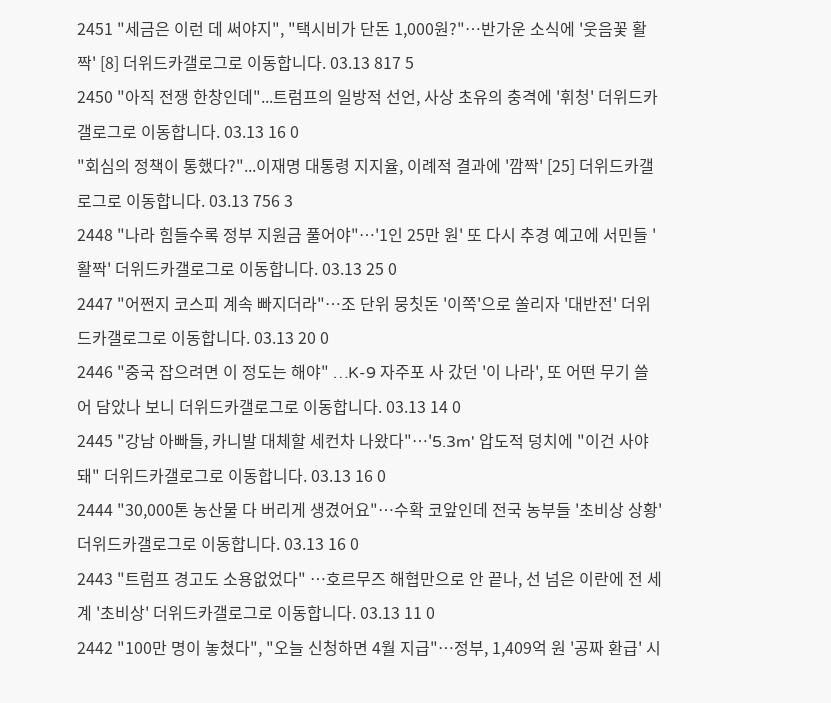2451 "세금은 이런 데 써야지", "택시비가 단돈 1,000원?"…반가운 소식에 '웃음꽃 활짝' [8] 더위드카갤로그로 이동합니다. 03.13 817 5
2450 "아직 전쟁 한창인데"...트럼프의 일방적 선언, 사상 초유의 충격에 '휘청' 더위드카갤로그로 이동합니다. 03.13 16 0
"회심의 정책이 통했다?"...이재명 대통령 지지율, 이례적 결과에 '깜짝' [25] 더위드카갤로그로 이동합니다. 03.13 756 3
2448 "나라 힘들수록 정부 지원금 풀어야"…'1인 25만 원' 또 다시 추경 예고에 서민들 '활짝' 더위드카갤로그로 이동합니다. 03.13 25 0
2447 "어쩐지 코스피 계속 빠지더라"…조 단위 뭉칫돈 '이쪽'으로 쏠리자 '대반전' 더위드카갤로그로 이동합니다. 03.13 20 0
2446 "중국 잡으려면 이 정도는 해야" …K-9 자주포 사 갔던 '이 나라', 또 어떤 무기 쓸어 담았나 보니 더위드카갤로그로 이동합니다. 03.13 14 0
2445 "강남 아빠들, 카니발 대체할 세컨차 나왔다"…'5.3m' 압도적 덩치에 "이건 사야돼" 더위드카갤로그로 이동합니다. 03.13 16 0
2444 "30,000톤 농산물 다 버리게 생겼어요"…수확 코앞인데 전국 농부들 '초비상 상황' 더위드카갤로그로 이동합니다. 03.13 16 0
2443 "트럼프 경고도 소용없었다" …호르무즈 해협만으로 안 끝나, 선 넘은 이란에 전 세계 '초비상' 더위드카갤로그로 이동합니다. 03.13 11 0
2442 "100만 명이 놓쳤다", "오늘 신청하면 4월 지급"…정부, 1,409억 원 '공짜 환급' 시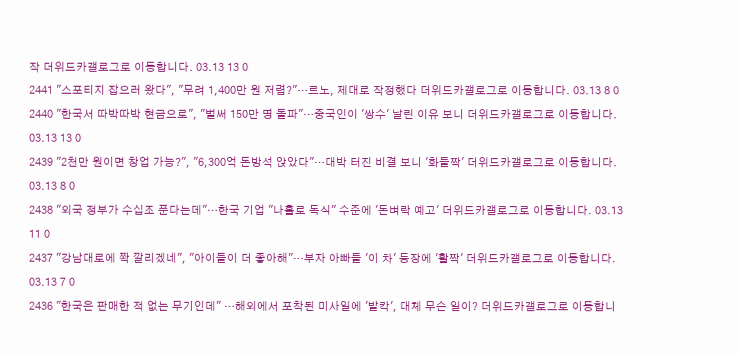작 더위드카갤로그로 이동합니다. 03.13 13 0
2441 "스포티지 잡으러 왔다", "무려 1,400만 원 저렴?"…르노, 제대로 작정했다 더위드카갤로그로 이동합니다. 03.13 8 0
2440 "한국서 따박따박 현금으로", "벌써 150만 명 돌파"…중국인이 '쌍수' 날린 이유 보니 더위드카갤로그로 이동합니다. 03.13 13 0
2439 "2천만 원이면 창업 가능?", "6,300억 돈방석 앉았다"…대박 터진 비결 보니 '화들짝' 더위드카갤로그로 이동합니다. 03.13 8 0
2438 "외국 정부가 수십조 푼다는데"…한국 기업 "나홀로 독식" 수준에 '돈벼락 예고' 더위드카갤로그로 이동합니다. 03.13 11 0
2437 "강남대로에 쫙 깔리겠네", "아이들이 더 좋아해"…부자 아빠들 '이 차' 등장에 '활짝' 더위드카갤로그로 이동합니다. 03.13 7 0
2436 "한국은 판매한 적 없는 무기인데" …해외에서 포착된 미사일에 '발칵', 대체 무슨 일이? 더위드카갤로그로 이동합니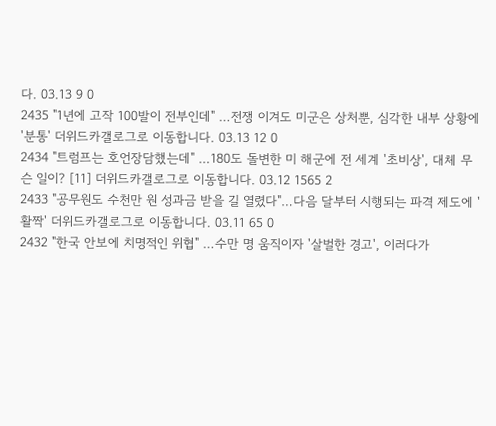다. 03.13 9 0
2435 "1년에 고작 100발이 전부인데" …전쟁 이겨도 미군은 상처뿐, 심각한 내부 상황에 '분통' 더위드카갤로그로 이동합니다. 03.13 12 0
2434 "트럼프는 호언장담했는데" …180도 돌변한 미 해군에 전 세계 '초비상', 대체 무슨 일이? [11] 더위드카갤로그로 이동합니다. 03.12 1565 2
2433 "공무원도 수천만 원 성과금 받을 길 열렸다"…다음 달부터 시행되는 파격 제도에 '활짝' 더위드카갤로그로 이동합니다. 03.11 65 0
2432 "한국 안보에 치명적인 위협" …수만 명 움직이자 '살벌한 경고', 이러다가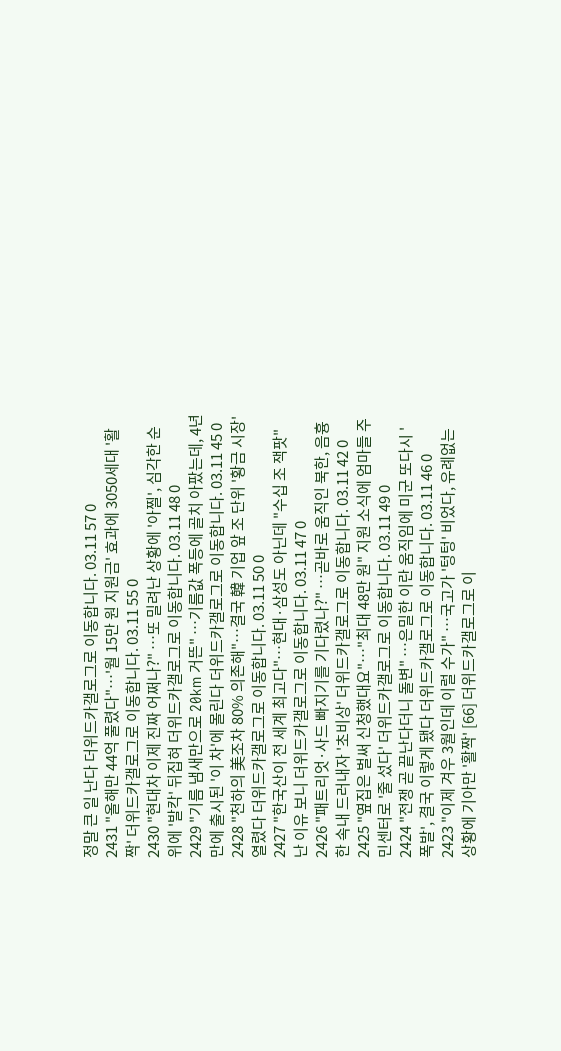정말 큰 일 난다 더위드카갤로그로 이동합니다. 03.11 57 0
2431 "올해만 44억 풀렸다"…'월 15만 원 지원금' 효과에 3050세대 '활짝' 더위드카갤로그로 이동합니다. 03.11 55 0
2430 "현대차 이제 진짜 어쩌나?" …또 밀려난 상황에 '아찔', 심각한 순위에 '발칵' 뒤집혀 더위드카갤로그로 이동합니다. 03.11 48 0
2429 "기름 냄새만으로 20km 거뜬" …기름값 폭등에 골치 아팠는데, 4년 만에 출시된 '이 차'에 몰린다 더위드카갤로그로 이동합니다. 03.11 45 0
2428 "천하의 美조차 80% 의존해"…결국 韓 기업 앞 조 단위 '황금 시장' 열렸다 더위드카갤로그로 이동합니다. 03.11 50 0
2427 "한국산이 전 세계 최고다"…현대·삼성도 아닌데 "수십 조 잭팟" 난 이유 보니 더위드카갤로그로 이동합니다. 03.11 47 0
2426 "패트리엇·사드 빠지기를 기다렸나?" …곧바로 움직인 북한, 음흉한 속내 드러내자 '초비상' 더위드카갤로그로 이동합니다. 03.11 42 0
2425 "옆집은 벌써 신청했대요"…"최대 48만 원" 지원 소식에 엄마들 주민센터로 '줄 섰다' 더위드카갤로그로 이동합니다. 03.11 49 0
2424 "전쟁 곧 끝난다더니 돌변" …은밀한 이란 움직임에 미군 또다시 '폭발', 결국 이렇게 됐다 더위드카갤로그로 이동합니다. 03.11 46 0
2423 "이제 겨우 3월인데 이럴 수가" …국고가 '텅텅' 비었다, 유례없는 상황에 기아만 '활짝' [66] 더위드카갤로그로 이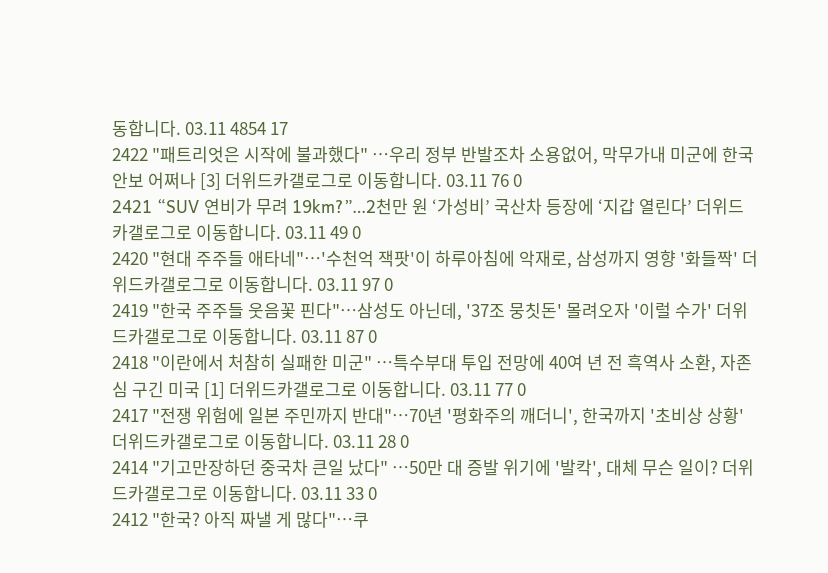동합니다. 03.11 4854 17
2422 "패트리엇은 시작에 불과했다" …우리 정부 반발조차 소용없어, 막무가내 미군에 한국 안보 어쩌나 [3] 더위드카갤로그로 이동합니다. 03.11 76 0
2421 “SUV 연비가 무려 19km?”…2천만 원 ‘가성비’ 국산차 등장에 ‘지갑 열린다’ 더위드카갤로그로 이동합니다. 03.11 49 0
2420 "현대 주주들 애타네"…'수천억 잭팟'이 하루아침에 악재로, 삼성까지 영향 '화들짝' 더위드카갤로그로 이동합니다. 03.11 97 0
2419 "한국 주주들 웃음꽃 핀다"…삼성도 아닌데, '37조 뭉칫돈' 몰려오자 '이럴 수가' 더위드카갤로그로 이동합니다. 03.11 87 0
2418 "이란에서 처참히 실패한 미군" …특수부대 투입 전망에 40여 년 전 흑역사 소환, 자존심 구긴 미국 [1] 더위드카갤로그로 이동합니다. 03.11 77 0
2417 "전쟁 위험에 일본 주민까지 반대"…70년 '평화주의 깨더니', 한국까지 '초비상 상황' 더위드카갤로그로 이동합니다. 03.11 28 0
2414 "기고만장하던 중국차 큰일 났다" …50만 대 증발 위기에 '발칵', 대체 무슨 일이? 더위드카갤로그로 이동합니다. 03.11 33 0
2412 "한국? 아직 짜낼 게 많다"…쿠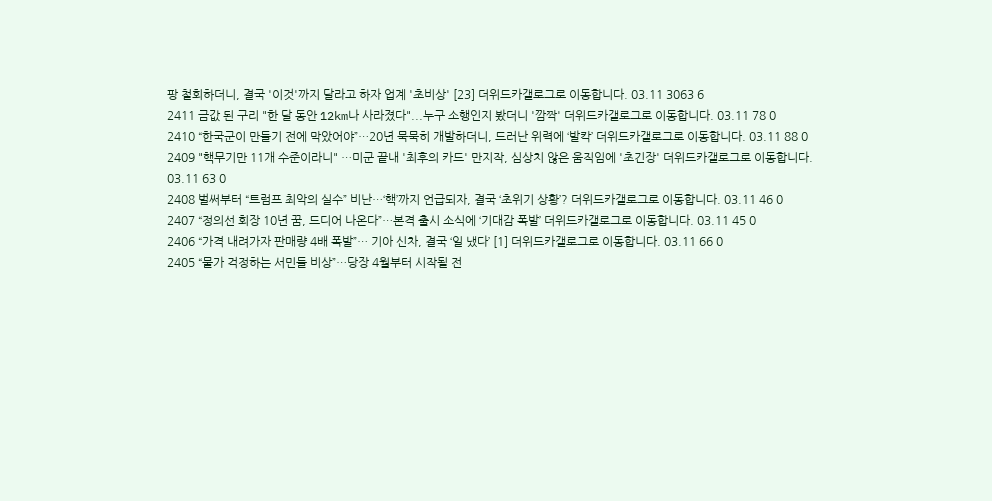팡 철회하더니, 결국 '이것'까지 달라고 하자 업계 '초비상' [23] 더위드카갤로그로 이동합니다. 03.11 3063 6
2411 금값 된 구리 "한 달 동안 12km나 사라졌다"...누구 소행인지 봤더니 '깜짝' 더위드카갤로그로 이동합니다. 03.11 78 0
2410 “한국군이 만들기 전에 막았어야”…20년 묵묵히 개발하더니, 드러난 위력에 ‘발칵’ 더위드카갤로그로 이동합니다. 03.11 88 0
2409 "핵무기만 11개 수준이라니" …미군 끝내 '최후의 카드' 만지작, 심상치 않은 움직임에 '초긴장' 더위드카갤로그로 이동합니다. 03.11 63 0
2408 벌써부터 “트럼프 최악의 실수” 비난…‘핵’까지 언급되자, 결국 ‘초위기 상황’? 더위드카갤로그로 이동합니다. 03.11 46 0
2407 “정의선 회장 10년 꿈, 드디어 나온다”…본격 출시 소식에 ‘기대감 폭발’ 더위드카갤로그로 이동합니다. 03.11 45 0
2406 “가격 내려가자 판매량 4배 폭발”… 기아 신차, 결국 ‘일 냈다’ [1] 더위드카갤로그로 이동합니다. 03.11 66 0
2405 “물가 걱정하는 서민들 비상”…당장 4월부터 시작될 전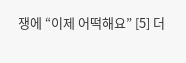쟁에 “이제 어떡해요” [5] 더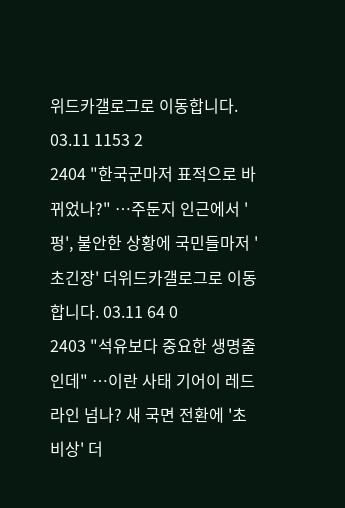위드카갤로그로 이동합니다. 03.11 1153 2
2404 "한국군마저 표적으로 바뀌었나?" …주둔지 인근에서 '펑', 불안한 상황에 국민들마저 '초긴장' 더위드카갤로그로 이동합니다. 03.11 64 0
2403 "석유보다 중요한 생명줄인데" …이란 사태 기어이 레드라인 넘나? 새 국면 전환에 '초비상' 더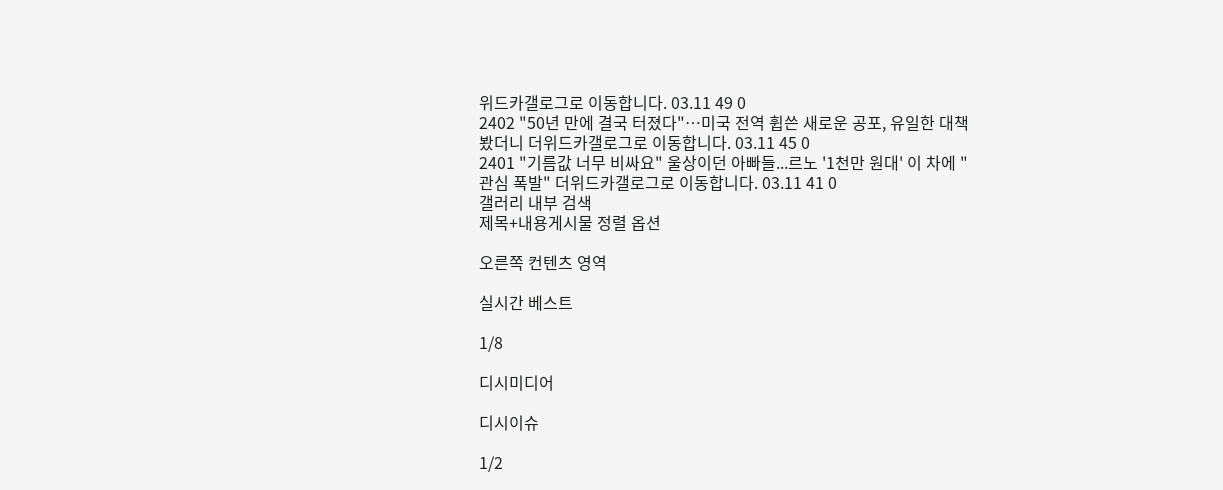위드카갤로그로 이동합니다. 03.11 49 0
2402 "50년 만에 결국 터졌다"…미국 전역 휩쓴 새로운 공포, 유일한 대책 봤더니 더위드카갤로그로 이동합니다. 03.11 45 0
2401 "기름값 너무 비싸요" 울상이던 아빠들...르노 '1천만 원대' 이 차에 "관심 폭발" 더위드카갤로그로 이동합니다. 03.11 41 0
갤러리 내부 검색
제목+내용게시물 정렬 옵션

오른쪽 컨텐츠 영역

실시간 베스트

1/8

디시미디어

디시이슈

1/2